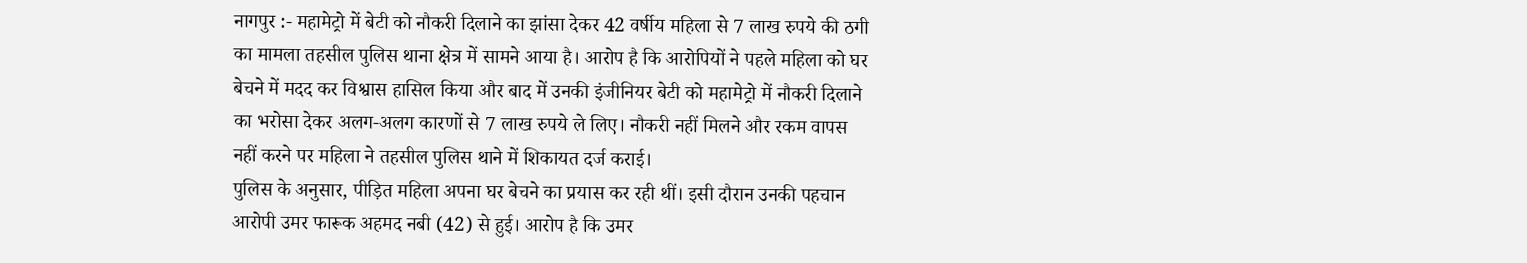नागपुर :- महामेट्रो में बेटी को नौकरी दिलाने का झांसा देकर 42 वर्षीय महिला से 7 लाख रुपये की ठगी का मामला तहसील पुलिस थाना क्षेत्र में सामने आया है। आरोप है कि आरोपियों ने पहले महिला को घर बेचने में मदद कर विश्वास हासिल किया और बाद में उनकी इंजीनियर बेटी को महामेट्रो में नौकरी दिलाने का भरोसा देकर अलग-अलग कारणों से 7 लाख रुपये ले लिए। नौकरी नहीं मिलने और रकम वापस नहीं करने पर महिला ने तहसील पुलिस थाने में शिकायत दर्ज कराई।
पुलिस के अनुसार, पीड़ित महिला अपना घर बेचने का प्रयास कर रही थीं। इसी दौरान उनकी पहचान आरोपी उमर फारूक अहमद नबी (42) से हुई। आरोप है कि उमर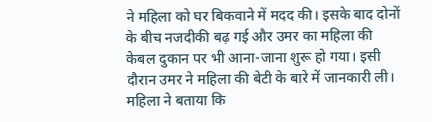ने महिला को घर बिकवाने में मदद की। इसके बाद दोनों के बीच नजदीकी बढ़ गई और उमर का महिला की केबल दुकान पर भी आना-जाना शुरू हो गया। इसी दौरान उमर ने महिला की बेटी के बारे में जानकारी ली। महिला ने बताया कि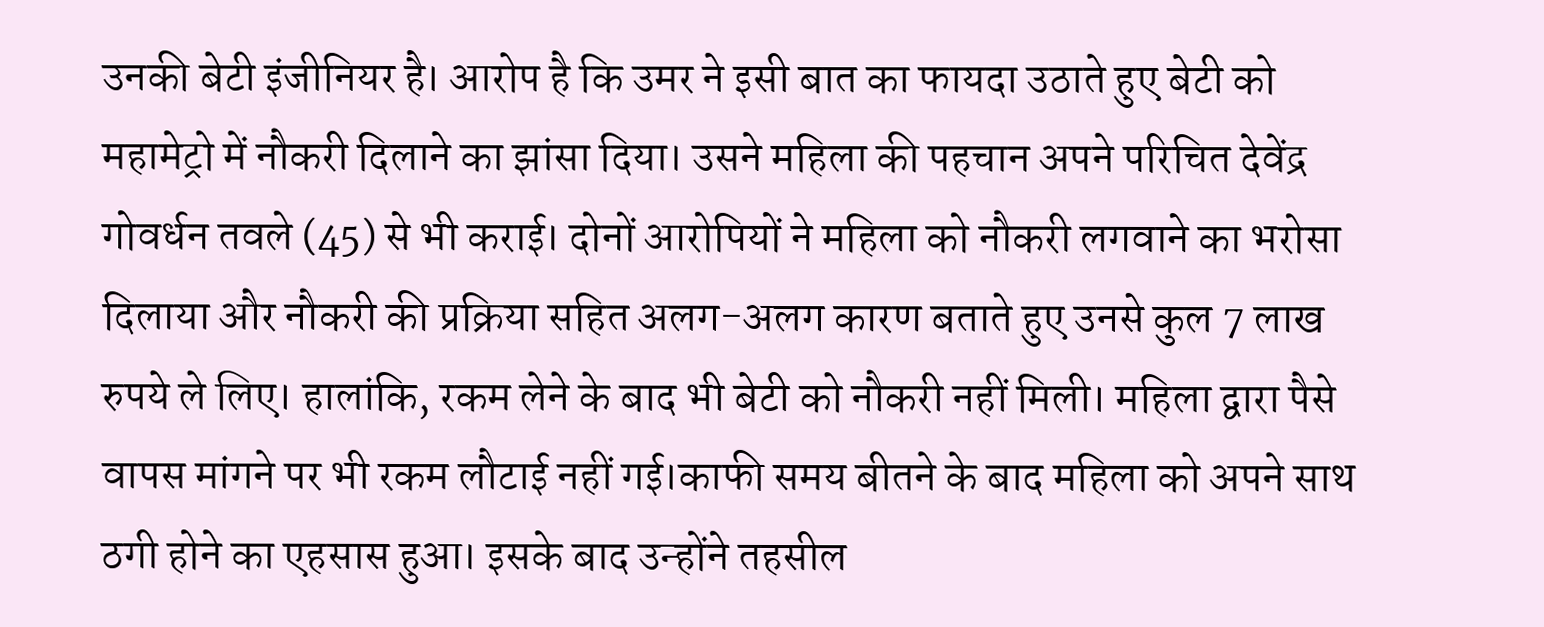उनकी बेटी इंजीनियर है। आरोप है कि उमर ने इसी बात का फायदा उठाते हुए बेटी को महामेट्रो में नौकरी दिलाने का झांसा दिया। उसने महिला की पहचान अपने परिचित देवेंद्र गोवर्धन तवले (45) से भी कराई। दोनों आरोपियों ने महिला को नौकरी लगवाने का भरोसा दिलाया और नौकरी की प्रक्रिया सहित अलग-अलग कारण बताते हुए उनसे कुल 7 लाख रुपये ले लिए। हालांकि, रकम लेने के बाद भी बेटी को नौकरी नहीं मिली। महिला द्वारा पैसे वापस मांगने पर भी रकम लौटाई नहीं गई।काफी समय बीतने के बाद महिला को अपने साथ ठगी होने का एहसास हुआ। इसके बाद उन्होंने तहसील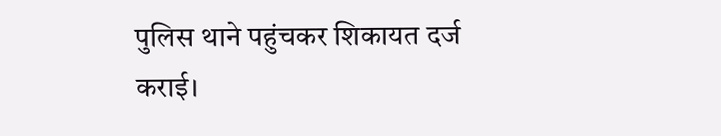पुलिस थाने पहुंचकर शिकायत दर्ज कराई।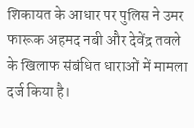शिकायत के आधार पर पुलिस ने उमर फारूक अहमद नबी और देवेंद्र तवले के खिलाफ संबंधित धाराओं में मामला दर्ज किया है।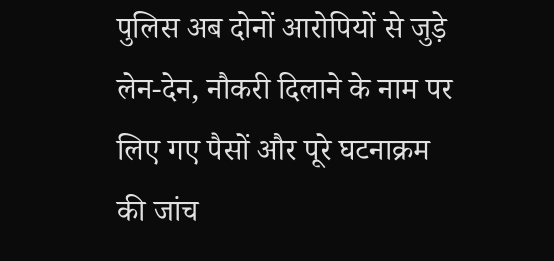पुलिस अब दोनों आरोपियों से जुड़े लेन-देन, नौकरी दिलाने के नाम पर लिए गए पैसों और पूरे घटनाक्रम की जांच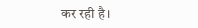कर रही है।